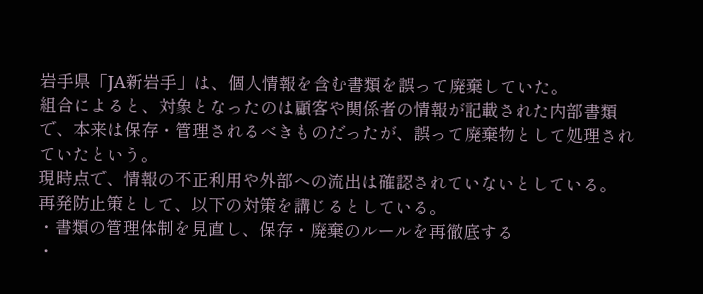岩手県「JA新岩手」は、個人情報を含む書類を誤って廃棄していた。
組合によると、対象となったのは顧客や関係者の情報が記載された内部書類で、本来は保存・管理されるべきものだったが、誤って廃棄物として処理されていたという。
現時点で、情報の不正利用や外部への流出は確認されていないとしている。
再発防止策として、以下の対策を講じるとしている。
・書類の管理体制を見直し、保存・廃棄のルールを再徹底する
・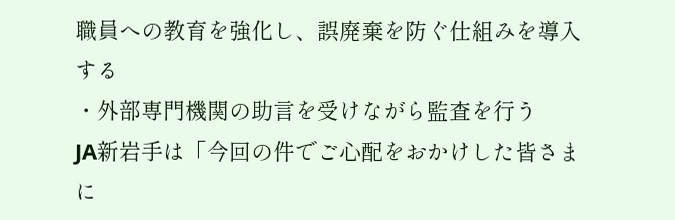職員への教育を強化し、誤廃棄を防ぐ仕組みを導入する
・外部専門機関の助言を受けながら監査を行う
JA新岩手は「今回の件でご心配をおかけした皆さまに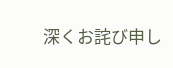深くお詫び申し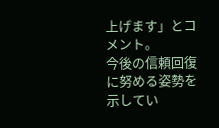上げます」とコメント。
今後の信頼回復に努める姿勢を示してい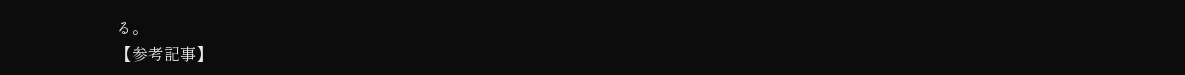る。
【参考記事】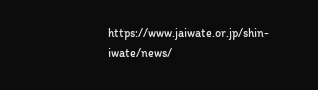https://www.jaiwate.or.jp/shin-iwate/news/